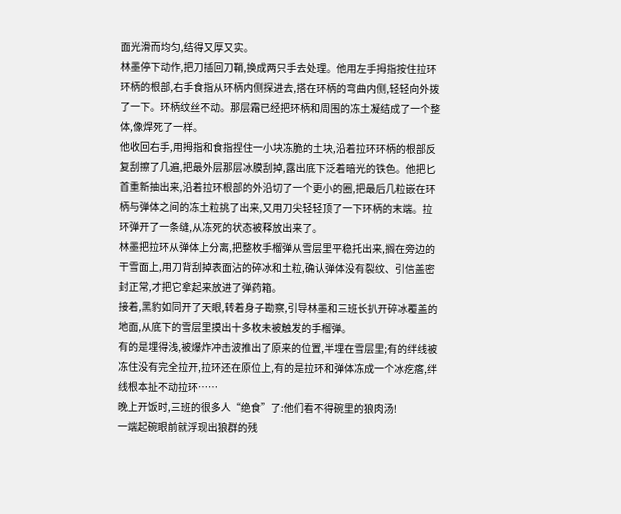面光滑而均匀,结得又厚又实。
林墨停下动作,把刀插回刀鞘,换成两只手去处理。他用左手拇指按住拉环环柄的根部,右手食指从环柄内侧探进去,搭在环柄的弯曲内侧,轻轻向外拨了一下。环柄纹丝不动。那层霜已经把环柄和周围的冻土凝结成了一个整体,像焊死了一样。
他收回右手,用拇指和食指捏住一小块冻脆的土块,沿着拉环环柄的根部反复刮擦了几遍,把最外层那层冰膜刮掉,露出底下泛着暗光的铁色。他把匕首重新抽出来,沿着拉环根部的外沿切了一个更小的圈,把最后几粒嵌在环柄与弹体之间的冻土粒挑了出来,又用刀尖轻轻顶了一下环柄的末端。拉环弹开了一条缝,从冻死的状态被释放出来了。
林墨把拉环从弹体上分离,把整枚手榴弹从雪层里平稳托出来,搁在旁边的干雪面上,用刀背刮掉表面沾的碎冰和土粒,确认弹体没有裂纹、引信盖密封正常,才把它拿起来放进了弹药箱。
接着,黑豹如同开了天眼,转着身子勘察,引导林墨和三班长扒开碎冰覆盖的地面,从底下的雪层里摸出十多枚未被触发的手榴弹。
有的是埋得浅,被爆炸冲击波推出了原来的位置,半埋在雪层里;有的绊线被冻住没有完全拉开,拉环还在原位上,有的是拉环和弹体冻成一个冰疙瘩,绊线根本扯不动拉环……
晚上开饭时,三班的很多人“绝食”了:他们看不得碗里的狼肉汤!
一端起碗眼前就浮现出狼群的残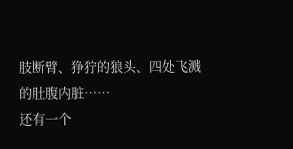肢断臂、狰狞的狼头、四处飞溅的肚腹内脏……
还有一个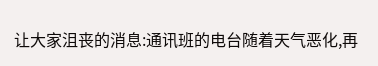让大家沮丧的消息:通讯班的电台随着天气恶化,再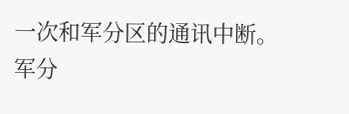一次和军分区的通讯中断。
军分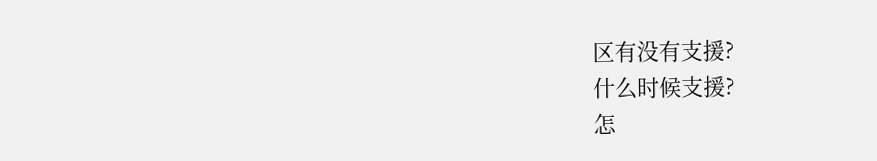区有没有支援?
什么时候支援?
怎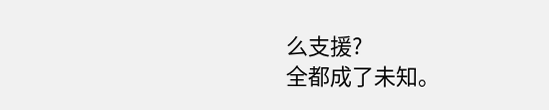么支援?
全都成了未知。